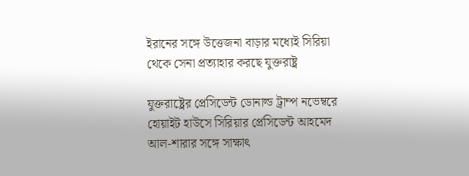ইরানের সঙ্গে উত্তেজনা বাড়ার মধ্যেই সিরিয়া থেকে সেনা প্রত্যাহার করছে যুক্তরাষ্ট্র

যুক্তরাষ্ট্রের প্রেসিডেন্ট ডোনাল্ড ট্রাম্প নভেম্বরে হোয়াইট হাউসে সিরিয়ার প্রেসিডেন্ট আহমেদ আল-শারার সঙ্গে সাক্ষাৎ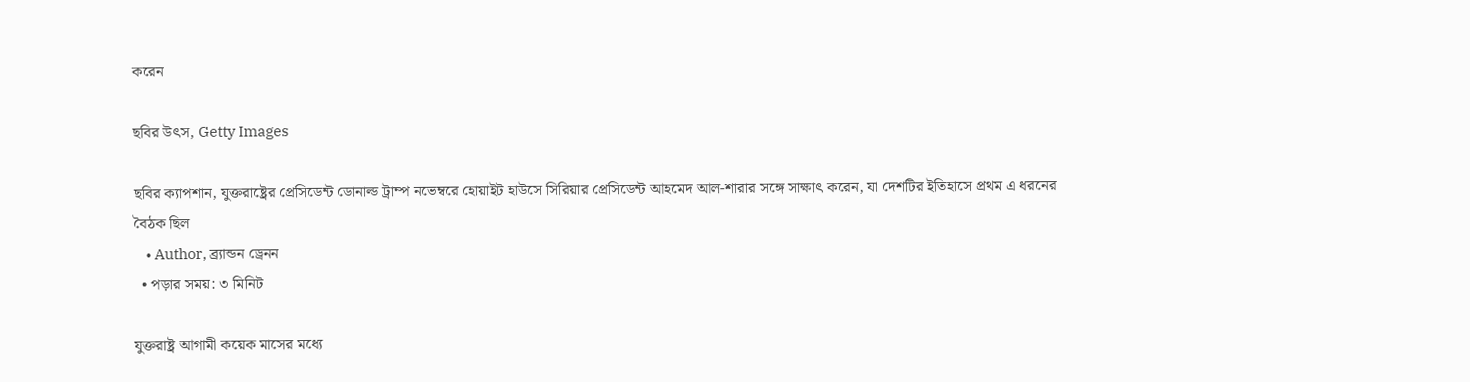করেন

ছবির উৎস, Getty Images

ছবির ক্যাপশান, যুক্তরাষ্ট্রের প্রেসিডেন্ট ডোনাল্ড ট্রাম্প নভেম্বরে হোয়াইট হাউসে সিরিয়ার প্রেসিডেন্ট আহমেদ আল-শারার সঙ্গে সাক্ষাৎ করেন, যা দেশটির ইতিহাসে প্রথম এ ধরনের বৈঠক ছিল
    • Author, ব্র্যান্ডন ড্রেনন
  • পড়ার সময়: ৩ মিনিট

যুক্তরাষ্ট্র আগামী কয়েক মাসের মধ্যে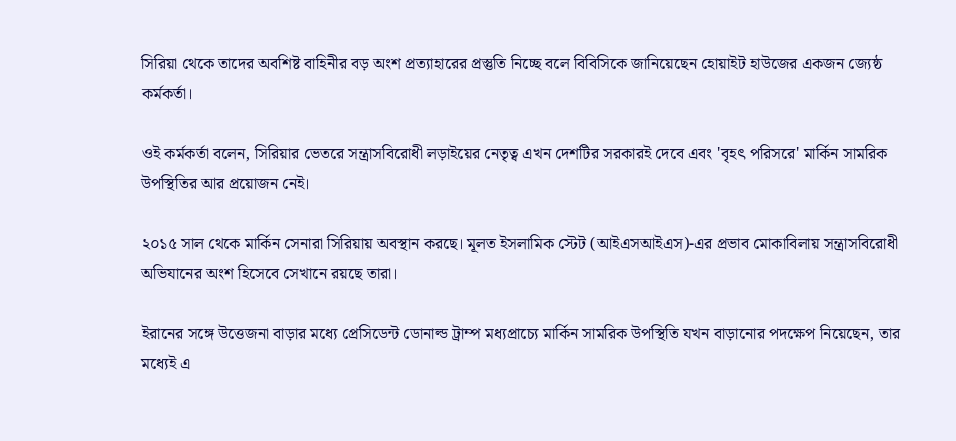সিরিয়া থেকে তাদের অবশিষ্ট বাহিনীর বড় অংশ প্রত্যাহারের প্রস্তুতি নিচ্ছে বলে বিবিসিকে জানিয়েছেন হোয়াইট হাউজের একজন জ্যেষ্ঠ কর্মকর্তা।

ওই কর্মকর্তা বলেন, সিরিয়ার ভেতরে সন্ত্রাসবিরোধী লড়াইয়ের নেতৃত্ব এখন দেশটির সরকারই দেবে এবং 'বৃহৎ পরিসরে' মার্কিন সামরিক উপস্থিতির আর প্রয়োজন নেই।

২০১৫ সাল থেকে মার্কিন সেনারা সিরিয়ায় অবস্থান করছে। মূলত ইসলামিক স্টেট (আইএসআইএস)-এর প্রভাব মোকাবিলায় সন্ত্রাসবিরোধী অভিযানের অংশ হিসেবে সেখানে রয়ছে তারা।

ইরানের সঙ্গে উত্তেজনা বাড়ার মধ্যে প্রেসিডেন্ট ডোনাল্ড ট্রাম্প মধ্যপ্রাচ্যে মার্কিন সামরিক উপস্থিতি যখন বাড়ানোর পদক্ষেপ নিয়েছেন, তার মধ্যেই এ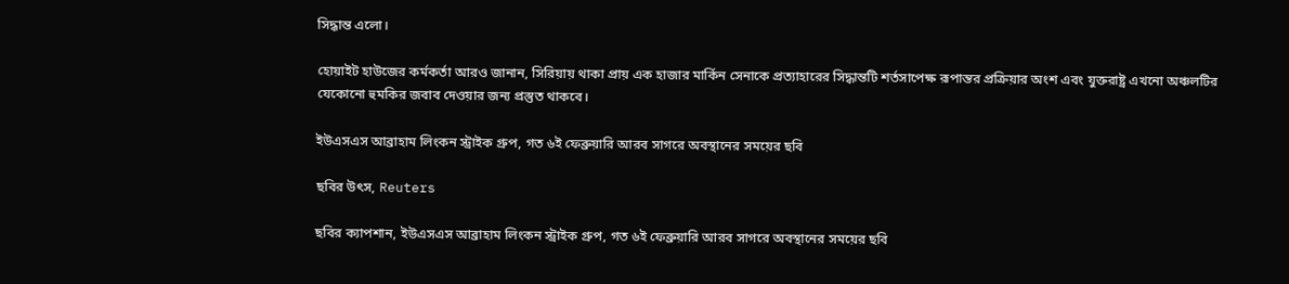সিদ্ধান্ত এলো।

হোয়াইট হাউজের কর্মকর্তা আরও জানান, সিরিয়ায় থাকা প্রায় এক হাজার মার্কিন সেনাকে প্রত্যাহারের সিদ্ধান্তটি শর্তসাপেক্ষ রূপান্তর প্রক্রিয়ার অংশ এবং যুক্তরাষ্ট্র এখনো অঞ্চলটির যেকোনো হুমকির জবাব দেওয়ার জন্য প্রস্তুত থাকবে।

ইউএসএস আব্রাহাম লিংকন স্ট্রাইক গ্রুপ, গত ৬ই ফেব্রুয়ারি আরব সাগরে অবস্থানের সময়ের ছবি

ছবির উৎস, Reuters

ছবির ক্যাপশান, ইউএসএস আব্রাহাম লিংকন স্ট্রাইক গ্রুপ, গত ৬ই ফেব্রুয়ারি আরব সাগরে অবস্থানের সময়ের ছবি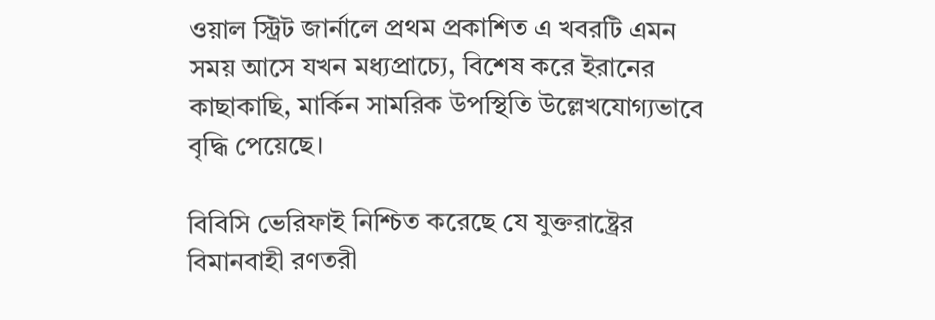ওয়াল স্ট্রিট জার্নালে প্রথম প্রকাশিত এ খবরটি এমন সময় আসে যখন মধ্যপ্রাচ্যে, বিশেষ করে ইরানের কাছাকাছি, মার্কিন সামরিক উপস্থিতি উল্লেখযোগ্যভাবে বৃদ্ধি পেয়েছে।

বিবিসি ভেরিফাই নিশ্চিত করেছে যে যুক্তরাষ্ট্রের বিমানবাহী রণতরী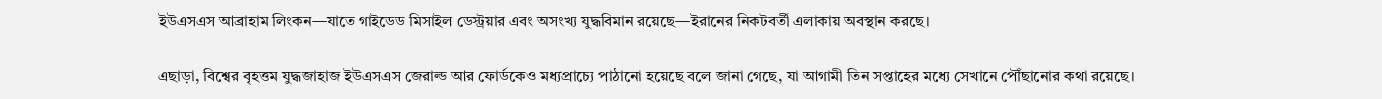ইউএসএস আব্রাহাম লিংকন—যাতে গাইডেড মিসাইল ডেস্ট্রয়ার এবং অসংখ্য যুদ্ধবিমান রয়েছে—ইরানের নিকটবর্তী এলাকায় অবস্থান করছে।

এছাড়া, বিশ্বের বৃহত্তম যুদ্ধজাহাজ ইউএসএস জেরাল্ড আর ফোর্ডকেও মধ্যপ্রাচ্যে পাঠানো হয়েছে বলে জানা গেছে, যা আগামী তিন সপ্তাহের মধ্যে সেখানে পৌঁছানোর কথা রয়েছে।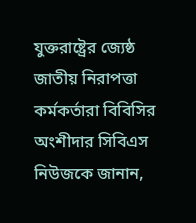যুক্তরাষ্ট্রের জ্যেষ্ঠ জাতীয় নিরাপত্তা কর্মকর্তারা বিবিসির অংশীদার সিবিএস নিউজকে জানান,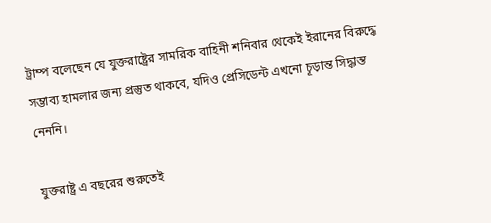ট্রাম্প বলেছেন যে যুক্তরাষ্ট্রের সামরিক বাহিনী শনিবার থেকেই ইরানের বিরুদ্ধে সম্ভাব্য হামলার জন্য প্রস্তুত থাকবে, যদিও প্রেসিডেন্ট এখনো চূড়ান্ত সিদ্ধান্ত নেননি।

যুক্তরাষ্ট্র এ বছরের শুরুতেই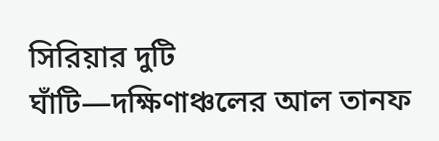সিরিয়ার দুটি ঘাঁটি—দক্ষিণাঞ্চলের আল তানফ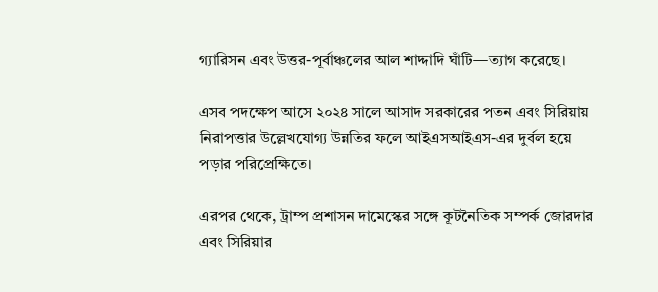গ্যারিসন এবং উত্তর-পূর্বাঞ্চলের আল শাদ্দাদি ঘাঁটি—ত্যাগ করেছে।

এসব পদক্ষেপ আসে ২০২৪ সালে আসাদ সরকারের পতন এবং সিরিয়ায় নিরাপত্তার উল্লেখযোগ্য উন্নতির ফলে আইএসআইএস-এর দুর্বল হয়ে পড়ার পরিপ্রেক্ষিতে।

এরপর থেকে, ট্রাম্প প্রশাসন দামেস্কের সঙ্গে কূটনৈতিক সম্পর্ক জোরদার এবং সিরিয়ার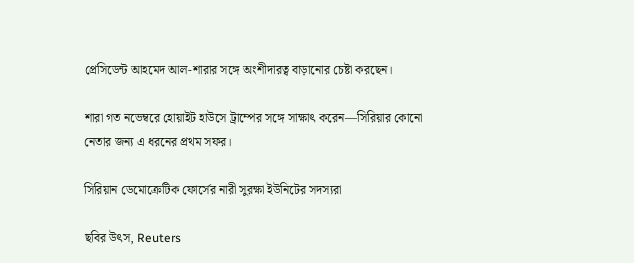প্রেসিডেন্ট আহমেদ আল-শারার সঙ্গে অংশীদারত্ব বাড়ানোর চেষ্টা করছেন।

শারা গত নভেম্বরে হোয়াইট হাউসে ট্রাম্পের সঙ্গে সাক্ষাৎ করেন—সিরিয়ার কোনো নেতার জন্য এ ধরনের প্রথম সফর।

সিরিয়ান ডেমোক্রেটিক ফোর্সের নারী সুরক্ষা ইউনিটের সদস্যরা

ছবির উৎস, Reuters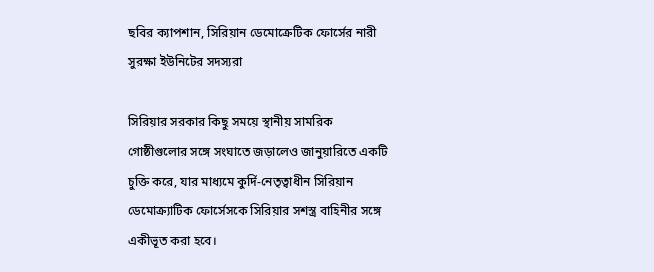ছবির ক্যাপশান, সিরিয়ান ডেমোক্রেটিক ফোর্সের নারী সুরক্ষা ইউনিটের সদস্যরা

সিরিয়ার সরকার কিছু সময়ে স্থানীয় সামরিক গোষ্ঠীগুলোর সঙ্গে সংঘাতে জড়ালেও জানুয়ারিতে একটি চুক্তি করে, যার মাধ্যমে কুর্দি-নেতৃত্বাধীন সিরিয়ান ডেমোক্র্যাটিক ফোর্সেসকে সিরিয়ার সশস্ত্র বাহিনীর সঙ্গে একীভূত করা হবে।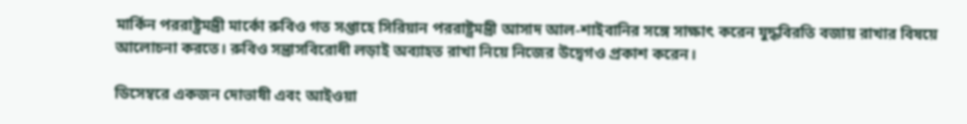মার্কিন পররাষ্ট্রমন্ত্রী মার্কো রুবিও গত সপ্তাহে সিরিয়ান পররাষ্ট্রমন্ত্রী আসাদ আল-শাইবানির সঙ্গে সাক্ষাৎ করেন যুদ্ধবিরতি বজায় রাখার বিষয়ে আলোচনা করতে। রুবিও সন্ত্রাসবিরোধী লড়াই অব্যাহত রাখা নিয়ে নিজের উদ্বেগও প্রকাশ করেন।

ডিসেম্বরে একজন দোভাষী এবং আইওয়া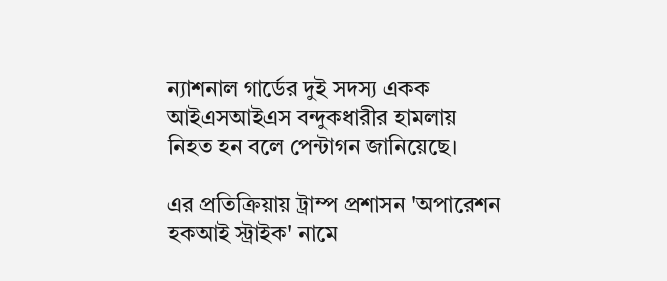ন্যাশনাল গার্ডের দুই সদস্য একক আইএসআইএস বন্দুকধারীর হামলায় নিহত হন বলে পেন্টাগন জানিয়েছে।

এর প্রতিক্রিয়ায় ট্রাম্প প্রশাসন 'অপারেশন হকআই স্ট্রাইক' নামে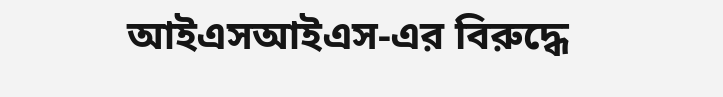আইএসআইএস-এর বিরুদ্ধে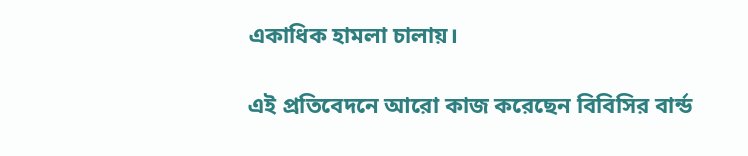একাধিক হামলা চালায়।

এই প্রতিবেদনে আরো কাজ করেছেন বিবিসির বার্ন্ড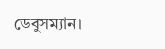ডেবুসম্যান।